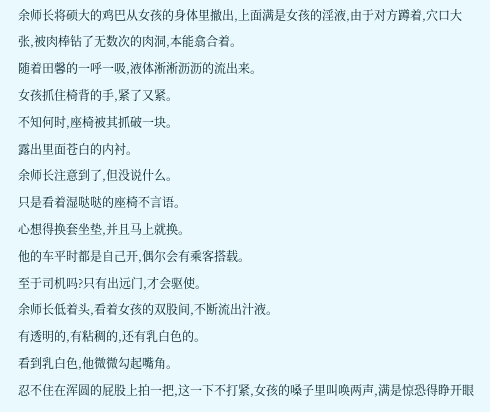余师长将硕大的鸡巴从女孩的身体里撤出,上面满是女孩的淫液,由于对方蹲着,穴口大张,被肉棒钻了无数次的肉洞,本能翕合着。
随着田馨的一呼一吸,液体淅淅沥沥的流出来。
女孩抓住椅背的手,紧了又紧。
不知何时,座椅被其抓破一块。
露出里面苍白的内衬。
余师长注意到了,但没说什么。
只是看着湿哒哒的座椅不言语。
心想得换套坐垫,并且马上就换。
他的车平时都是自己开,偶尔会有乘客搭载。
至于司机吗?只有出远门,才会驱使。
余师长低着头,看着女孩的双股间,不断流出汁液。
有透明的,有粘稠的,还有乳白色的。
看到乳白色,他微微勾起嘴角。
忍不住在浑圆的屁股上拍一把,这一下不打紧,女孩的嗓子里叫唤两声,满是惊恐得睁开眼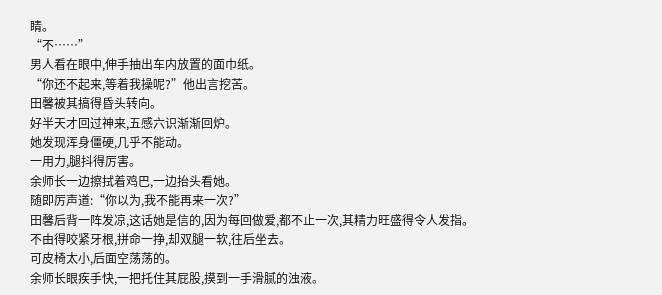睛。
“不……”
男人看在眼中,伸手抽出车内放置的面巾纸。
“你还不起来,等着我操呢?”他出言挖苦。
田馨被其搞得昏头转向。
好半天才回过神来,五感六识渐渐回炉。
她发现浑身僵硬,几乎不能动。
一用力,腿抖得厉害。
余师长一边擦拭着鸡巴,一边抬头看她。
随即厉声道:“你以为,我不能再来一次?”
田馨后背一阵发凉,这话她是信的,因为每回做爱,都不止一次,其精力旺盛得令人发指。
不由得咬紧牙根,拼命一挣,却双腿一软,往后坐去。
可皮椅太小,后面空荡荡的。
余师长眼疾手快,一把托住其屁股,摸到一手滑腻的浊液。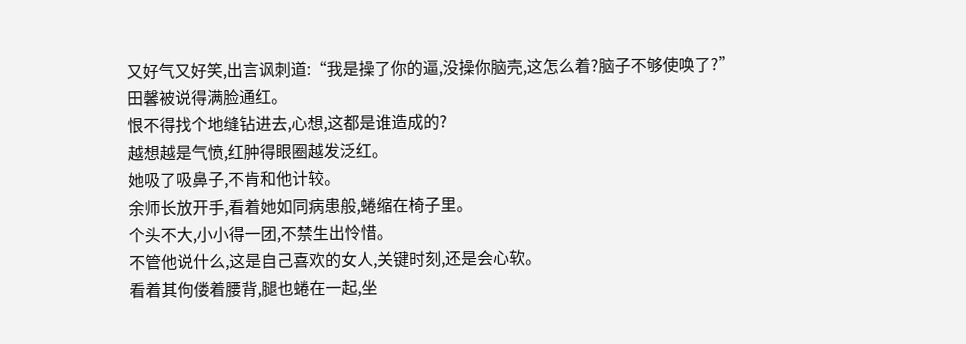又好气又好笑,出言讽刺道:“我是操了你的逼,没操你脑壳,这怎么着?脑子不够使唤了?”
田馨被说得满脸通红。
恨不得找个地缝钻进去,心想,这都是谁造成的?
越想越是气愤,红肿得眼圈越发泛红。
她吸了吸鼻子,不肯和他计较。
余师长放开手,看着她如同病患般,蜷缩在椅子里。
个头不大,小小得一团,不禁生出怜惜。
不管他说什么,这是自己喜欢的女人,关键时刻,还是会心软。
看着其佝偻着腰背,腿也蜷在一起,坐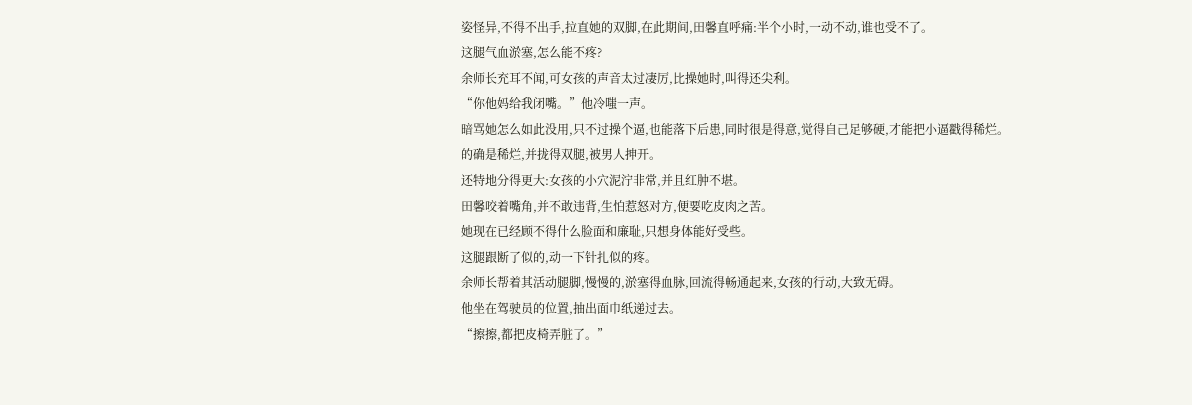姿怪异,不得不出手,拉直她的双脚,在此期间,田馨直呼痛:半个小时,一动不动,谁也受不了。
这腿气血淤塞,怎么能不疼?
余师长充耳不闻,可女孩的声音太过凄厉,比操她时,叫得还尖利。
“你他妈给我闭嘴。”他冷嗤一声。
暗骂她怎么如此没用,只不过操个逼,也能落下后患,同时很是得意,觉得自己足够硬,才能把小逼戳得稀烂。
的确是稀烂,并拢得双腿,被男人抻开。
还特地分得更大:女孩的小穴泥泞非常,并且红肿不堪。
田馨咬着嘴角,并不敢违背,生怕惹怒对方,便要吃皮肉之苦。
她现在已经顾不得什么脸面和廉耻,只想身体能好受些。
这腿跟断了似的,动一下针扎似的疼。
余师长帮着其活动腿脚,慢慢的,淤塞得血脉,回流得畅通起来,女孩的行动,大致无碍。
他坐在驾驶员的位置,抽出面巾纸递过去。
“擦擦,都把皮椅弄脏了。”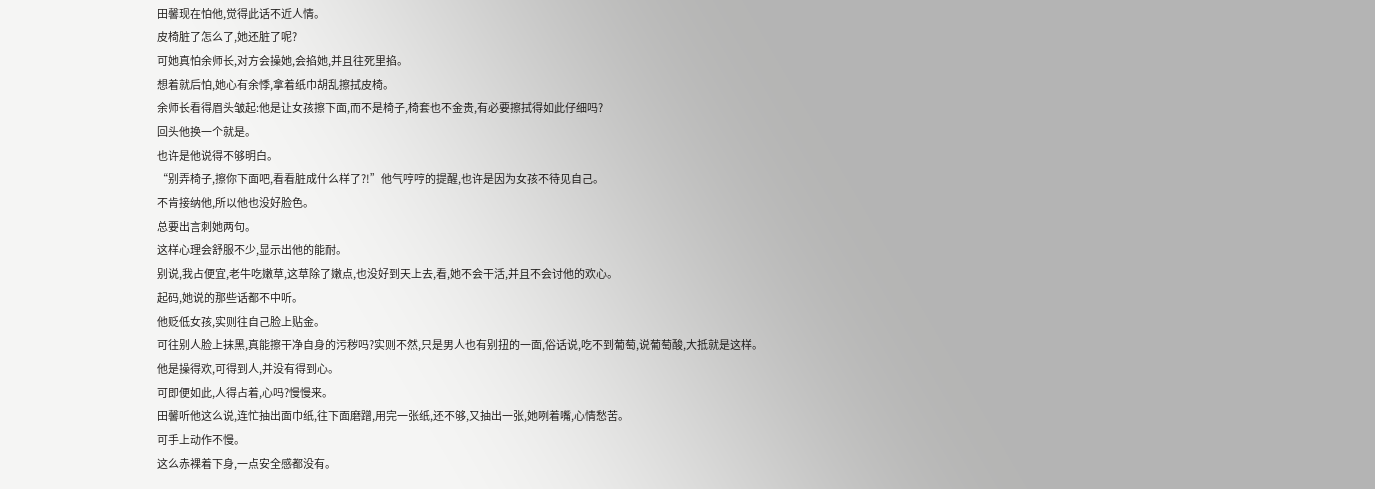田馨现在怕他,觉得此话不近人情。
皮椅脏了怎么了,她还脏了呢?
可她真怕余师长,对方会操她,会掐她,并且往死里掐。
想着就后怕,她心有余悸,拿着纸巾胡乱擦拭皮椅。
余师长看得眉头皱起:他是让女孩擦下面,而不是椅子,椅套也不金贵,有必要擦拭得如此仔细吗?
回头他换一个就是。
也许是他说得不够明白。
“别弄椅子,擦你下面吧,看看脏成什么样了?!”他气哼哼的提醒,也许是因为女孩不待见自己。
不肯接纳他,所以他也没好脸色。
总要出言刺她两句。
这样心理会舒服不少,显示出他的能耐。
别说,我占便宜,老牛吃嫩草,这草除了嫩点,也没好到天上去,看,她不会干活,并且不会讨他的欢心。
起码,她说的那些话都不中听。
他贬低女孩,实则往自己脸上贴金。
可往别人脸上抹黑,真能擦干净自身的污秽吗?实则不然,只是男人也有别扭的一面,俗话说,吃不到葡萄,说葡萄酸,大抵就是这样。
他是操得欢,可得到人,并没有得到心。
可即便如此,人得占着,心吗?慢慢来。
田馨听他这么说,连忙抽出面巾纸,往下面磨蹭,用完一张纸,还不够,又抽出一张,她咧着嘴,心情愁苦。
可手上动作不慢。
这么赤裸着下身,一点安全感都没有。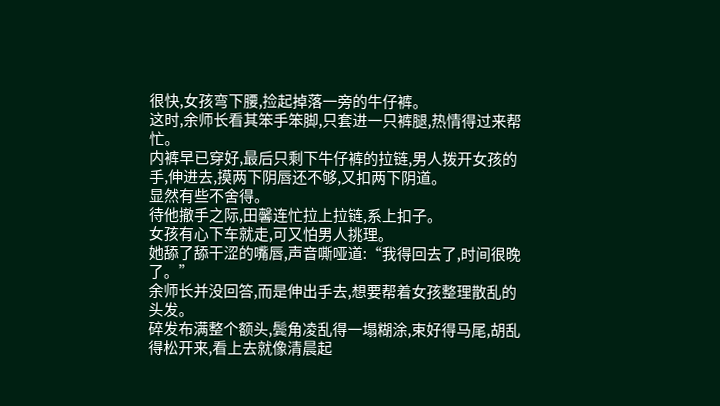很快,女孩弯下腰,捡起掉落一旁的牛仔裤。
这时,余师长看其笨手笨脚,只套进一只裤腿,热情得过来帮忙。
内裤早已穿好,最后只剩下牛仔裤的拉链,男人拨开女孩的手,伸进去,摸两下阴唇还不够,又扣两下阴道。
显然有些不舍得。
待他撤手之际,田馨连忙拉上拉链,系上扣子。
女孩有心下车就走,可又怕男人挑理。
她舔了舔干涩的嘴唇,声音嘶哑道:“我得回去了,时间很晚了。”
余师长并没回答,而是伸出手去,想要帮着女孩整理散乱的头发。
碎发布满整个额头,鬓角凌乱得一塌糊涂,束好得马尾,胡乱得松开来,看上去就像清晨起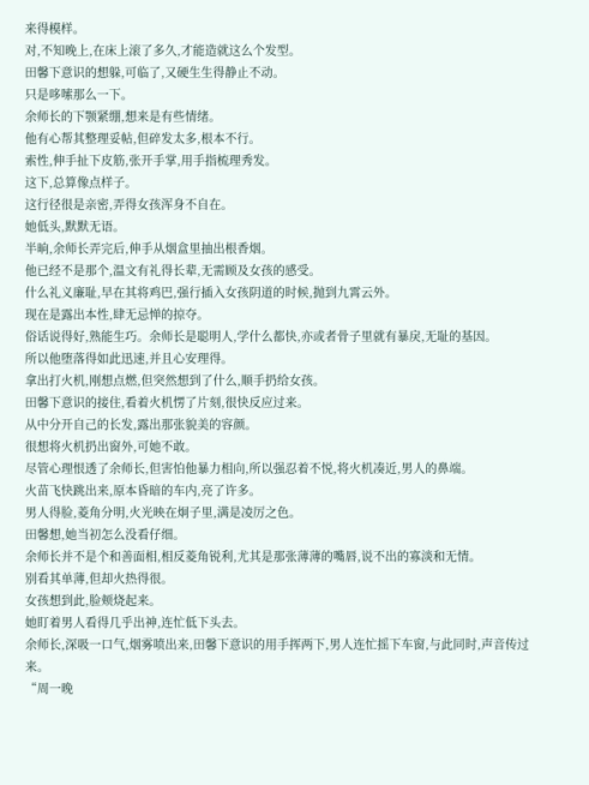来得模样。
对,不知晚上,在床上滚了多久,才能造就这么个发型。
田馨下意识的想躲,可临了,又硬生生得静止不动。
只是哆嗦那么一下。
余师长的下颚紧绷,想来是有些情绪。
他有心帮其整理妥帖,但碎发太多,根本不行。
索性,伸手扯下皮筋,张开手掌,用手指梳理秀发。
这下,总算像点样子。
这行径很是亲密,弄得女孩浑身不自在。
她低头,默默无语。
半晌,余师长弄完后,伸手从烟盒里抽出根香烟。
他已经不是那个,温文有礼得长辈,无需顾及女孩的感受。
什么礼义廉耻,早在其将鸡巴,强行插入女孩阴道的时候,抛到九霄云外。
现在是露出本性,肆无忌惮的掠夺。
俗话说得好,熟能生巧。余师长是聪明人,学什么都快,亦或者骨子里就有暴戾,无耻的基因。
所以他堕落得如此迅速,并且心安理得。
拿出打火机,刚想点燃,但突然想到了什么,顺手扔给女孩。
田馨下意识的接住,看着火机愣了片刻,很快反应过来。
从中分开自己的长发,露出那张貌美的容颜。
很想将火机扔出窗外,可她不敢。
尽管心理恨透了余师长,但害怕他暴力相向,所以强忍着不悦,将火机凑近,男人的鼻端。
火苗飞快跳出来,原本昏暗的车内,亮了许多。
男人得脸,菱角分明,火光映在炯子里,满是凌厉之色。
田馨想,她当初怎么没看仔细。
余师长并不是个和善面相,相反菱角锐利,尤其是那张薄薄的嘴唇,说不出的寡淡和无情。
别看其单薄,但却火热得很。
女孩想到此,脸颊烧起来。
她盯着男人看得几乎出神,连忙低下头去。
余师长,深吸一口气,烟雾喷出来,田馨下意识的用手挥两下,男人连忙摇下车窗,与此同时,声音传过来。
“周一晚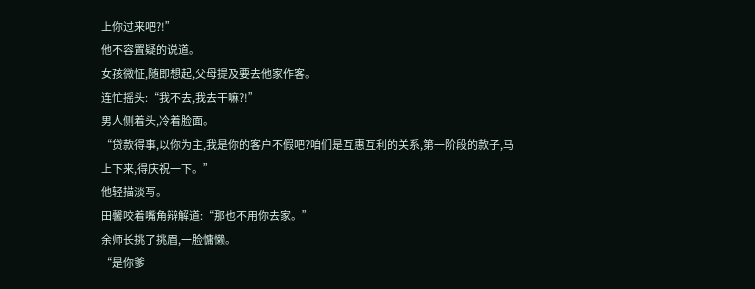上你过来吧?!”
他不容置疑的说道。
女孩微怔,随即想起,父母提及要去他家作客。
连忙摇头:“我不去,我去干嘛?!”
男人侧着头,冷着脸面。
“贷款得事,以你为主,我是你的客户不假吧?咱们是互惠互利的关系,第一阶段的款子,马上下来,得庆祝一下。”
他轻描淡写。
田馨咬着嘴角辩解道:“那也不用你去家。”
余师长挑了挑眉,一脸慵懒。
“是你爹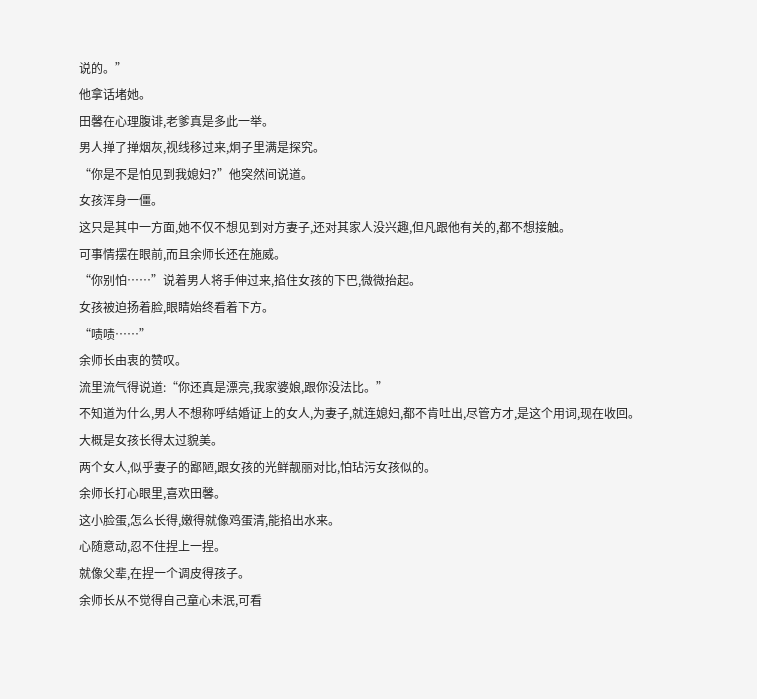说的。”
他拿话堵她。
田馨在心理腹诽,老爹真是多此一举。
男人掸了掸烟灰,视线移过来,炯子里满是探究。
“你是不是怕见到我媳妇?”他突然间说道。
女孩浑身一僵。
这只是其中一方面,她不仅不想见到对方妻子,还对其家人没兴趣,但凡跟他有关的,都不想接触。
可事情摆在眼前,而且余师长还在施威。
“你别怕……”说着男人将手伸过来,掐住女孩的下巴,微微抬起。
女孩被迫扬着脸,眼睛始终看着下方。
“啧啧……”
余师长由衷的赞叹。
流里流气得说道:“你还真是漂亮,我家婆娘,跟你没法比。”
不知道为什么,男人不想称呼结婚证上的女人,为妻子,就连媳妇,都不肯吐出,尽管方才,是这个用词,现在收回。
大概是女孩长得太过貌美。
两个女人,似乎妻子的鄙陋,跟女孩的光鲜靓丽对比,怕玷污女孩似的。
余师长打心眼里,喜欢田馨。
这小脸蛋,怎么长得,嫩得就像鸡蛋清,能掐出水来。
心随意动,忍不住捏上一捏。
就像父辈,在捏一个调皮得孩子。
余师长从不觉得自己童心未泯,可看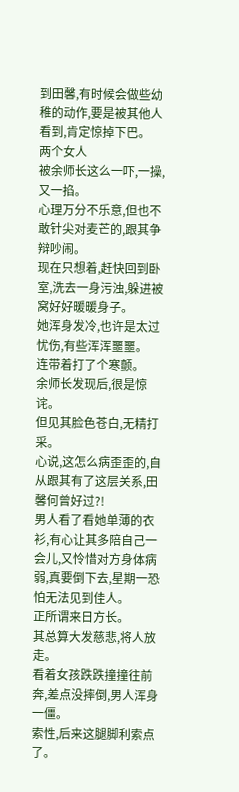到田馨,有时候会做些幼稚的动作,要是被其他人看到,肯定惊掉下巴。
两个女人
被余师长这么一吓,一操,又一掐。
心理万分不乐意,但也不敢针尖对麦芒的,跟其争辩吵闹。
现在只想着,赶快回到卧室,洗去一身污浊,躲进被窝好好暖暖身子。
她浑身发冷,也许是太过忧伤,有些浑浑噩噩。
连带着打了个寒颤。
余师长发现后,很是惊诧。
但见其脸色苍白,无精打采。
心说,这怎么病歪歪的,自从跟其有了这层关系,田馨何曾好过?!
男人看了看她单薄的衣衫,有心让其多陪自己一会儿,又怜惜对方身体病弱,真要倒下去,星期一恐怕无法见到佳人。
正所谓来日方长。
其总算大发慈悲,将人放走。
看着女孩跌跌撞撞往前奔,差点没摔倒,男人浑身一僵。
索性,后来这腿脚利索点了。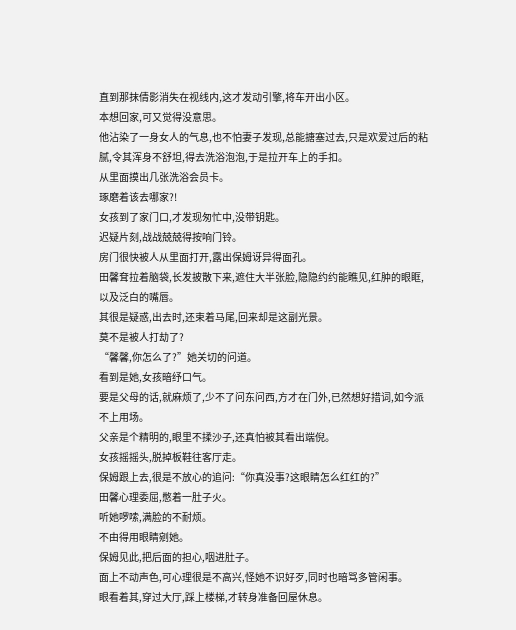直到那抹倩影消失在视线内,这才发动引擎,将车开出小区。
本想回家,可又觉得没意思。
他沾染了一身女人的气息,也不怕妻子发现,总能搪塞过去,只是欢爱过后的粘腻,令其浑身不舒坦,得去洗浴泡泡,于是拉开车上的手扣。
从里面摸出几张洗浴会员卡。
琢磨着该去哪家?!
女孩到了家门口,才发现匆忙中,没带钥匙。
迟疑片刻,战战兢兢得按响门铃。
房门很快被人从里面打开,露出保姆讶异得面孔。
田馨耷拉着脑袋,长发披散下来,遮住大半张脸,隐隐约约能瞧见,红肿的眼眶,以及泛白的嘴唇。
其很是疑惑,出去时,还束着马尾,回来却是这副光景。
莫不是被人打劫了?
“馨馨,你怎么了?”她关切的问道。
看到是她,女孩暗纾口气。
要是父母的话,就麻烦了,少不了问东问西,方才在门外,已然想好措词,如今派不上用场。
父亲是个精明的,眼里不揉沙子,还真怕被其看出端倪。
女孩摇摇头,脱掉板鞋往客厅走。
保姆跟上去,很是不放心的追问:“你真没事?这眼睛怎么红红的?”
田馨心理委屈,憋着一肚子火。
听她啰嗦,满脸的不耐烦。
不由得用眼睛剜她。
保姆见此,把后面的担心,咽进肚子。
面上不动声色,可心理很是不高兴,怪她不识好歹,同时也暗骂多管闲事。
眼看着其,穿过大厅,踩上楼梯,才转身准备回屋休息。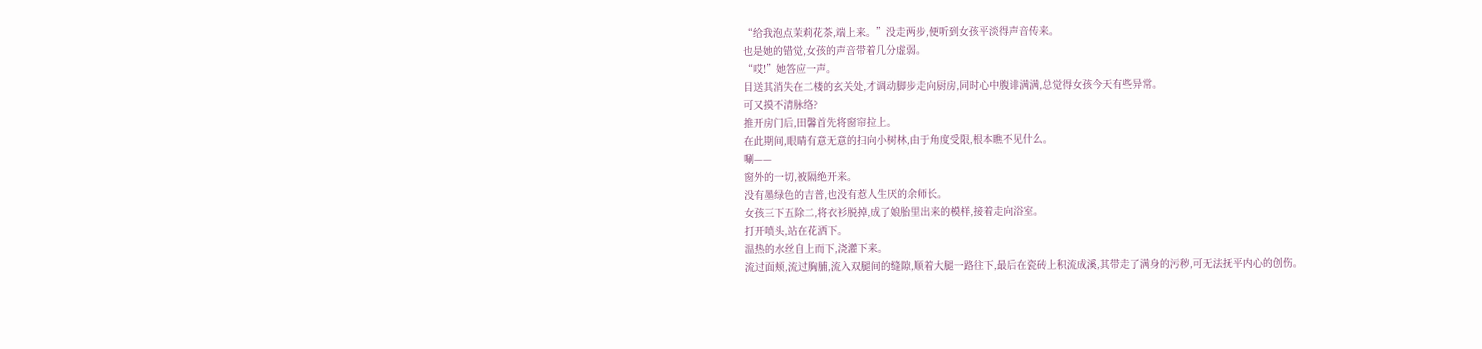“给我泡点茉莉花茶,端上来。”没走两步,便听到女孩平淡得声音传来。
也是她的错觉,女孩的声音带着几分虚弱。
“哎!”她答应一声。
目送其消失在二楼的玄关处,才调动脚步走向厨房,同时心中腹诽满满,总觉得女孩今天有些异常。
可又摸不清脉络?
推开房门后,田馨首先将窗帘拉上。
在此期间,眼睛有意无意的扫向小树林,由于角度受限,根本瞧不见什么。
唰——
窗外的一切,被隔绝开来。
没有墨绿色的吉普,也没有惹人生厌的余师长。
女孩三下五除二,将衣衫脱掉,成了娘胎里出来的模样,接着走向浴室。
打开喷头,站在花洒下。
温热的水丝自上而下,浇灌下来。
流过面颊,流过胸脯,流入双腿间的缝隙,顺着大腿一路往下,最后在瓷砖上积流成溪,其带走了满身的污秽,可无法抚平内心的创伤。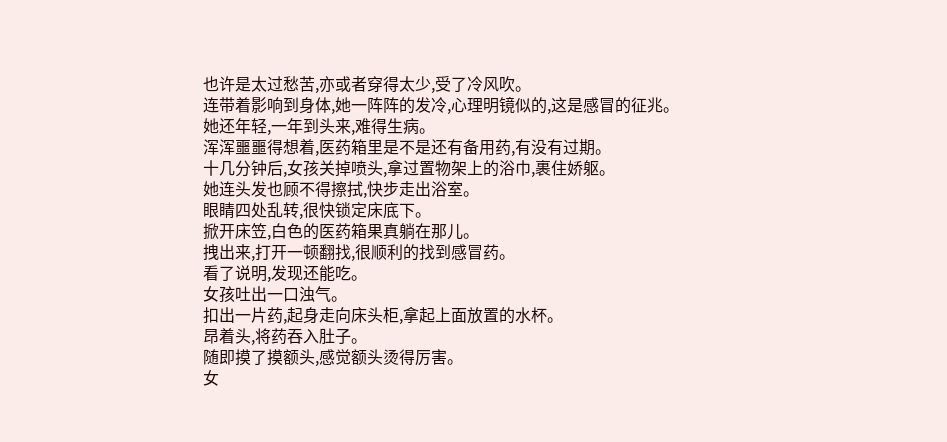也许是太过愁苦,亦或者穿得太少,受了冷风吹。
连带着影响到身体,她一阵阵的发冷,心理明镜似的,这是感冒的征兆。
她还年轻,一年到头来,难得生病。
浑浑噩噩得想着,医药箱里是不是还有备用药,有没有过期。
十几分钟后,女孩关掉喷头,拿过置物架上的浴巾,裹住娇躯。
她连头发也顾不得擦拭,快步走出浴室。
眼睛四处乱转,很快锁定床底下。
掀开床笠,白色的医药箱果真躺在那儿。
拽出来,打开一顿翻找,很顺利的找到感冒药。
看了说明,发现还能吃。
女孩吐出一口浊气。
扣出一片药,起身走向床头柜,拿起上面放置的水杯。
昂着头,将药吞入肚子。
随即摸了摸额头,感觉额头烫得厉害。
女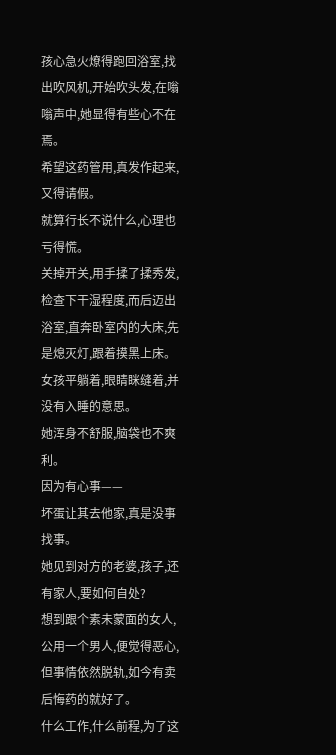孩心急火燎得跑回浴室,找出吹风机,开始吹头发,在嗡嗡声中,她显得有些心不在焉。
希望这药管用,真发作起来,又得请假。
就算行长不说什么,心理也亏得慌。
关掉开关,用手揉了揉秀发,检查下干湿程度,而后迈出浴室,直奔卧室内的大床,先是熄灭灯,跟着摸黑上床。
女孩平躺着,眼睛眯缝着,并没有入睡的意思。
她浑身不舒服,脑袋也不爽利。
因为有心事——
坏蛋让其去他家,真是没事找事。
她见到对方的老婆,孩子,还有家人,要如何自处?
想到跟个素未蒙面的女人,公用一个男人,便觉得恶心,但事情依然脱轨,如今有卖后悔药的就好了。
什么工作,什么前程,为了这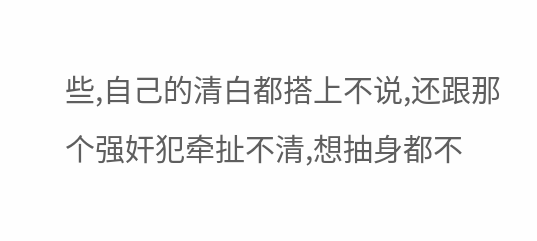些,自己的清白都搭上不说,还跟那个强奸犯牵扯不清,想抽身都不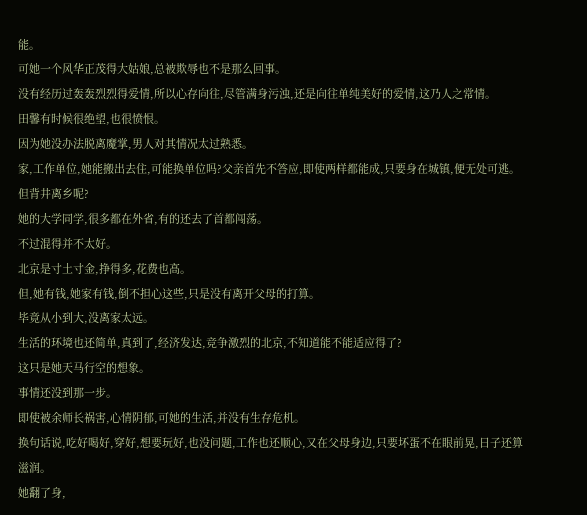能。
可她一个风华正茂得大姑娘,总被欺辱也不是那么回事。
没有经历过轰轰烈烈得爱情,所以心存向往,尽管满身污浊,还是向往单纯美好的爱情,这乃人之常情。
田馨有时候很绝望,也很愤恨。
因为她没办法脱离魔掌,男人对其情况太过熟悉。
家,工作单位,她能搬出去住,可能换单位吗?父亲首先不答应,即使两样都能成,只要身在城镇,便无处可逃。
但背井离乡呢?
她的大学同学,很多都在外省,有的还去了首都闯荡。
不过混得并不太好。
北京是寸土寸金,挣得多,花费也高。
但,她有钱,她家有钱,倒不担心这些,只是没有离开父母的打算。
毕竟从小到大,没离家太远。
生活的环境也还简单,真到了,经济发达,竞争激烈的北京,不知道能不能适应得了?
这只是她天马行空的想象。
事情还没到那一步。
即使被余师长祸害,心情阴郁,可她的生活,并没有生存危机。
换句话说,吃好喝好,穿好,想要玩好,也没问题,工作也还顺心,又在父母身边,只要坏蛋不在眼前晃,日子还算滋润。
她翻了身,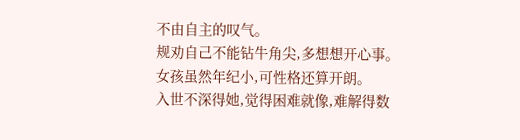不由自主的叹气。
规劝自己不能钻牛角尖,多想想开心事。
女孩虽然年纪小,可性格还算开朗。
入世不深得她,觉得困难就像,难解得数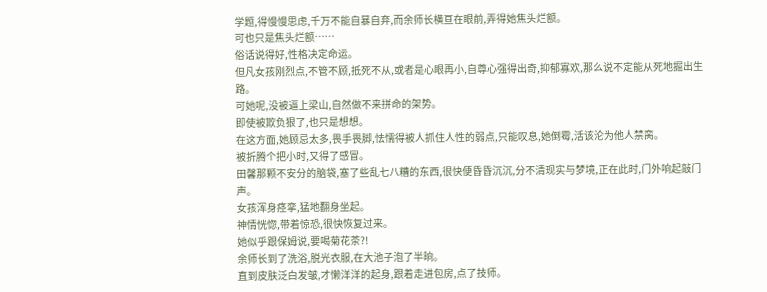学题,得慢慢思虑,千万不能自暴自弃,而余师长横亘在眼前,弄得她焦头烂额。
可也只是焦头烂额……
俗话说得好,性格决定命运。
但凡女孩刚烈点,不管不顾,抵死不从,或者是心眼再小,自尊心强得出奇,抑郁寡欢,那么说不定能从死地掘出生路。
可她呢,没被逼上梁山,自然做不来拼命的架势。
即使被欺负狠了,也只是想想。
在这方面,她顾忌太多,畏手畏脚,怯懦得被人抓住人性的弱点,只能叹息,她倒霉,活该沦为他人禁脔。
被折腾个把小时,又得了感冒。
田馨那颗不安分的脑袋,塞了些乱七八糟的东西,很快便昏昏沉沉,分不清现实与梦境,正在此时,门外响起敲门声。
女孩浑身痉挛,猛地翻身坐起。
神情恍惚,带着惊恐,很快恢复过来。
她似乎跟保姆说,要喝菊花茶?!
余师长到了洗浴,脱光衣服,在大池子泡了半晌。
直到皮肤泛白发皱,才懒洋洋的起身,跟着走进包房,点了技师。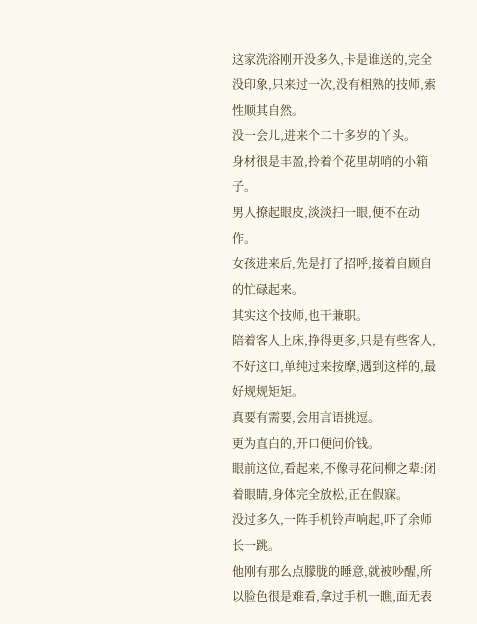这家洗浴刚开没多久,卡是谁送的,完全没印象,只来过一次,没有相熟的技师,索性顺其自然。
没一会儿,进来个二十多岁的丫头。
身材很是丰盈,拎着个花里胡哨的小箱子。
男人撩起眼皮,淡淡扫一眼,便不在动作。
女孩进来后,先是打了招呼,接着自顾自的忙碌起来。
其实这个技师,也干兼职。
陪着客人上床,挣得更多,只是有些客人,不好这口,单纯过来按摩,遇到这样的,最好规规矩矩。
真要有需要,会用言语挑逗。
更为直白的,开口便问价钱。
眼前这位,看起来,不像寻花问柳之辈:闭着眼睛,身体完全放松,正在假寐。
没过多久,一阵手机铃声响起,吓了余师长一跳。
他刚有那么点朦胧的睡意,就被吵醒,所以脸色很是难看,拿过手机一瞧,面无表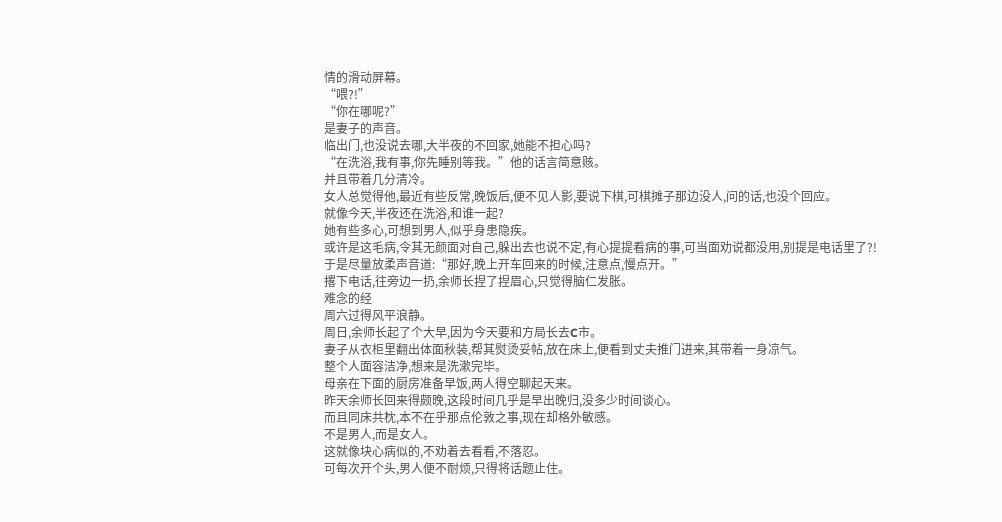情的滑动屏幕。
“喂?!”
“你在哪呢?”
是妻子的声音。
临出门,也没说去哪,大半夜的不回家,她能不担心吗?
“在洗浴,我有事,你先睡别等我。”他的话言简意赅。
并且带着几分清冷。
女人总觉得他,最近有些反常,晚饭后,便不见人影,要说下棋,可棋摊子那边没人,问的话,也没个回应。
就像今天,半夜还在洗浴,和谁一起?
她有些多心,可想到男人,似乎身患隐疾。
或许是这毛病,令其无颜面对自己,躲出去也说不定,有心提提看病的事,可当面劝说都没用,别提是电话里了?!
于是尽量放柔声音道:“那好,晚上开车回来的时候,注意点,慢点开。”
撂下电话,往旁边一扔,余师长捏了捏眉心,只觉得脑仁发胀。
难念的经
周六过得风平浪静。
周日,余师长起了个大早,因为今天要和方局长去C市。
妻子从衣柜里翻出体面秋装,帮其熨烫妥帖,放在床上,便看到丈夫推门进来,其带着一身凉气。
整个人面容洁净,想来是洗漱完毕。
母亲在下面的厨房准备早饭,两人得空聊起天来。
昨天余师长回来得颇晚,这段时间几乎是早出晚归,没多少时间谈心。
而且同床共枕,本不在乎那点伦敦之事,现在却格外敏感。
不是男人,而是女人。
这就像块心病似的,不劝着去看看,不落忍。
可每次开个头,男人便不耐烦,只得将话题止住。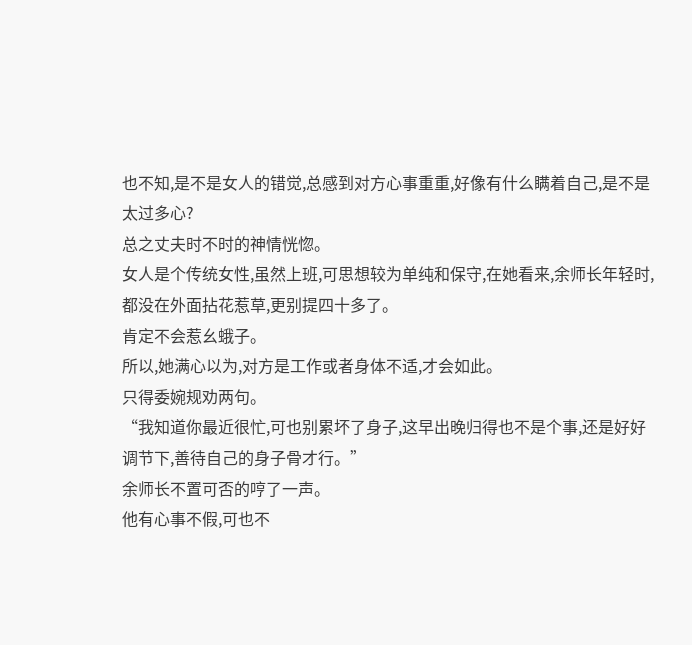也不知,是不是女人的错觉,总感到对方心事重重,好像有什么瞒着自己,是不是太过多心?
总之丈夫时不时的神情恍惚。
女人是个传统女性,虽然上班,可思想较为单纯和保守,在她看来,余师长年轻时,都没在外面拈花惹草,更别提四十多了。
肯定不会惹幺蛾子。
所以,她满心以为,对方是工作或者身体不适,才会如此。
只得委婉规劝两句。
“我知道你最近很忙,可也别累坏了身子,这早出晚归得也不是个事,还是好好调节下,善待自己的身子骨才行。”
余师长不置可否的哼了一声。
他有心事不假,可也不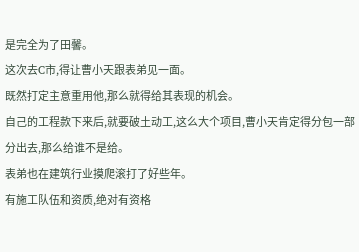是完全为了田馨。
这次去C市,得让曹小天跟表弟见一面。
既然打定主意重用他,那么就得给其表现的机会。
自己的工程款下来后,就要破土动工,这么大个项目,曹小天肯定得分包一部分出去,那么给谁不是给。
表弟也在建筑行业摸爬滚打了好些年。
有施工队伍和资质,绝对有资格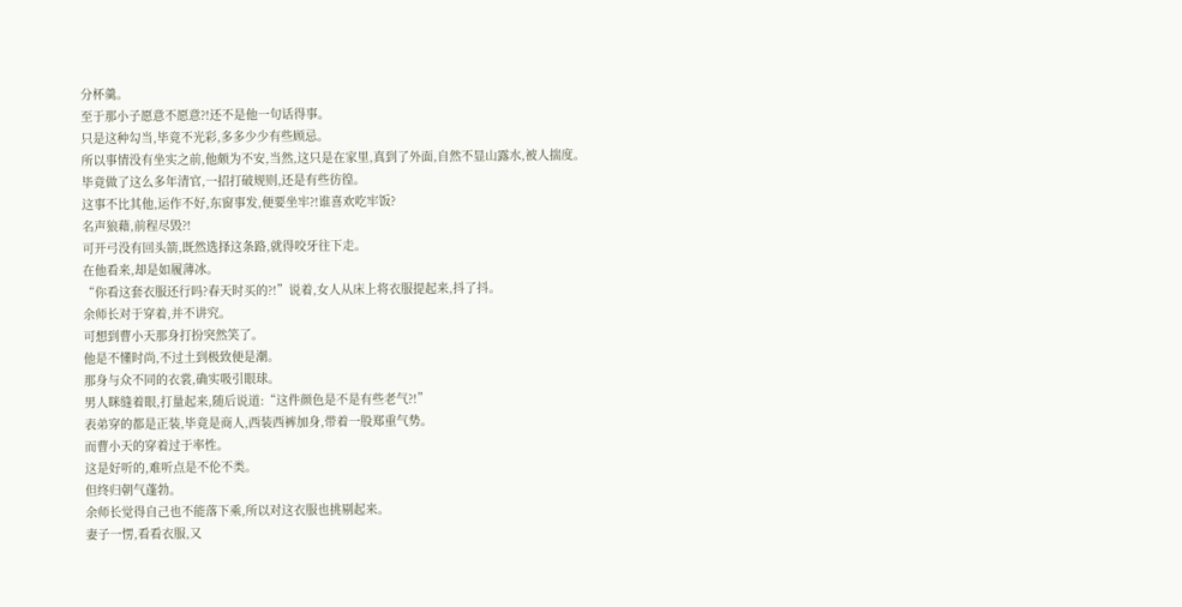分杯羹。
至于那小子愿意不愿意?!还不是他一句话得事。
只是这种勾当,毕竟不光彩,多多少少有些顾忌。
所以事情没有坐实之前,他颇为不安,当然,这只是在家里,真到了外面,自然不显山露水,被人揣度。
毕竟做了这么多年清官,一招打破规则,还是有些彷徨。
这事不比其他,运作不好,东窗事发,便要坐牢?!谁喜欢吃牢饭?
名声狼藉,前程尽毁?!
可开弓没有回头箭,既然选择这条路,就得咬牙往下走。
在他看来,却是如履薄冰。
“你看这套衣服还行吗?春天时买的?!”说着,女人从床上将衣服提起来,抖了抖。
余师长对于穿着,并不讲究。
可想到曹小天那身打扮突然笑了。
他是不懂时尚,不过土到极致便是潮。
那身与众不同的衣裳,确实吸引眼球。
男人眯缝着眼,打量起来,随后说道:“这件颜色是不是有些老气?!”
表弟穿的都是正装,毕竟是商人,西装西裤加身,带着一股郑重气势。
而曹小天的穿着过于率性。
这是好听的,难听点是不伦不类。
但终归朝气蓬勃。
余师长觉得自己也不能落下乘,所以对这衣服也挑剔起来。
妻子一愣,看看衣服,又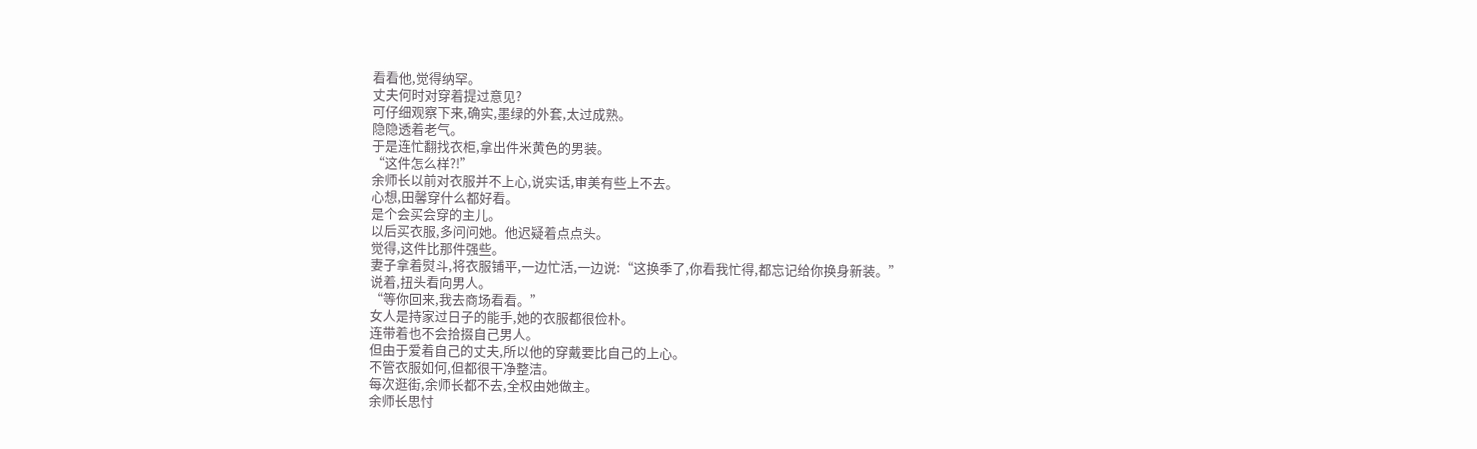看看他,觉得纳罕。
丈夫何时对穿着提过意见?
可仔细观察下来,确实,墨绿的外套,太过成熟。
隐隐透着老气。
于是连忙翻找衣柜,拿出件米黄色的男装。
“这件怎么样?!”
余师长以前对衣服并不上心,说实话,审美有些上不去。
心想,田馨穿什么都好看。
是个会买会穿的主儿。
以后买衣服,多问问她。他迟疑着点点头。
觉得,这件比那件强些。
妻子拿着熨斗,将衣服铺平,一边忙活,一边说:“这换季了,你看我忙得,都忘记给你换身新装。”
说着,扭头看向男人。
“等你回来,我去商场看看。”
女人是持家过日子的能手,她的衣服都很俭朴。
连带着也不会拾掇自己男人。
但由于爱着自己的丈夫,所以他的穿戴要比自己的上心。
不管衣服如何,但都很干净整洁。
每次逛街,余师长都不去,全权由她做主。
余师长思忖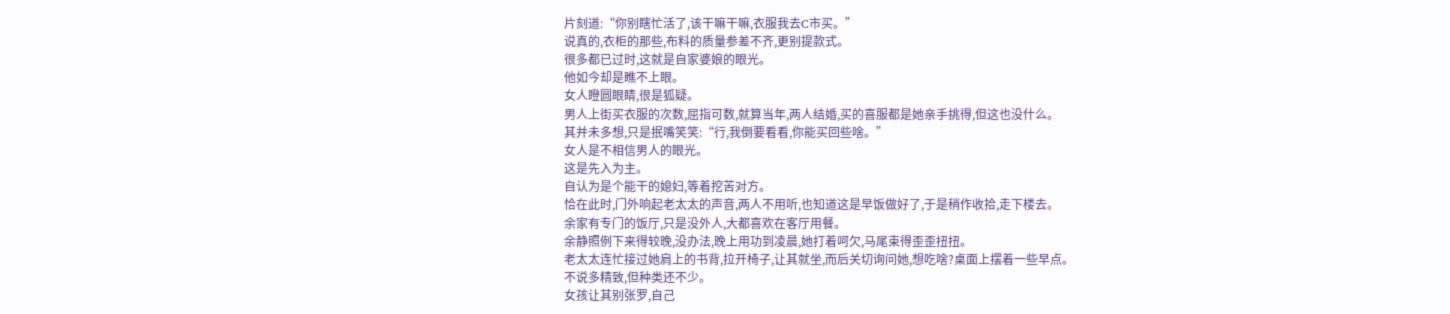片刻道:“你别瞎忙活了,该干嘛干嘛,衣服我去C市买。”
说真的,衣柜的那些,布料的质量参差不齐,更别提款式。
很多都已过时,这就是自家婆娘的眼光。
他如今却是瞧不上眼。
女人瞪圆眼睛,很是狐疑。
男人上街买衣服的次数,屈指可数,就算当年,两人结婚,买的喜服都是她亲手挑得,但这也没什么。
其并未多想,只是抿嘴笑笑:“行,我倒要看看,你能买回些啥。”
女人是不相信男人的眼光。
这是先入为主。
自认为是个能干的媳妇,等着挖苦对方。
恰在此时,门外响起老太太的声音,两人不用听,也知道这是早饭做好了,于是稍作收拾,走下楼去。
余家有专门的饭厅,只是没外人,大都喜欢在客厅用餐。
余静照例下来得较晚,没办法,晚上用功到凌晨,她打着呵欠,马尾束得歪歪扭扭。
老太太连忙接过她肩上的书背,拉开椅子,让其就坐,而后关切询问她,想吃啥?桌面上摆着一些早点。
不说多精致,但种类还不少。
女孩让其别张罗,自己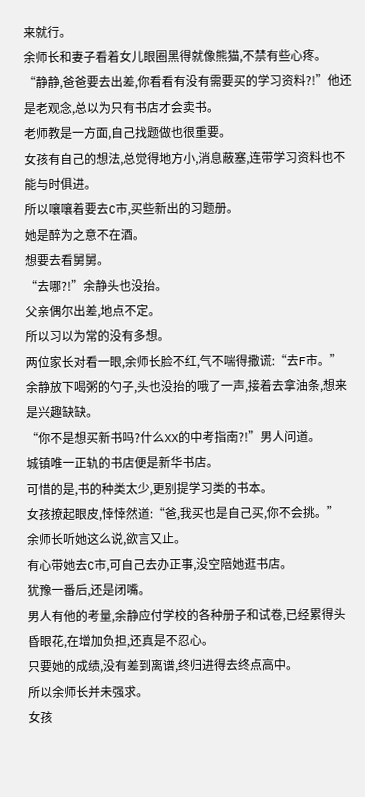来就行。
余师长和妻子看着女儿眼圈黑得就像熊猫,不禁有些心疼。
“静静,爸爸要去出差,你看看有没有需要买的学习资料?!”他还是老观念,总以为只有书店才会卖书。
老师教是一方面,自己找题做也很重要。
女孩有自己的想法,总觉得地方小,消息蔽塞,连带学习资料也不能与时俱进。
所以嚷嚷着要去C市,买些新出的习题册。
她是醉为之意不在酒。
想要去看舅舅。
“去哪?!”余静头也没抬。
父亲偶尔出差,地点不定。
所以习以为常的没有多想。
两位家长对看一眼,余师长脸不红,气不喘得撒谎:“去F市。”
余静放下喝粥的勺子,头也没抬的哦了一声,接着去拿油条,想来是兴趣缺缺。
“你不是想买新书吗?什么XX的中考指南?!”男人问道。
城镇唯一正轨的书店便是新华书店。
可惜的是,书的种类太少,更别提学习类的书本。
女孩撩起眼皮,悻悻然道:“爸,我买也是自己买,你不会挑。”
余师长听她这么说,欲言又止。
有心带她去C市,可自己去办正事,没空陪她逛书店。
犹豫一番后,还是闭嘴。
男人有他的考量,余静应付学校的各种册子和试卷,已经累得头昏眼花,在增加负担,还真是不忍心。
只要她的成绩,没有差到离谱,终归进得去终点高中。
所以余师长并未强求。
女孩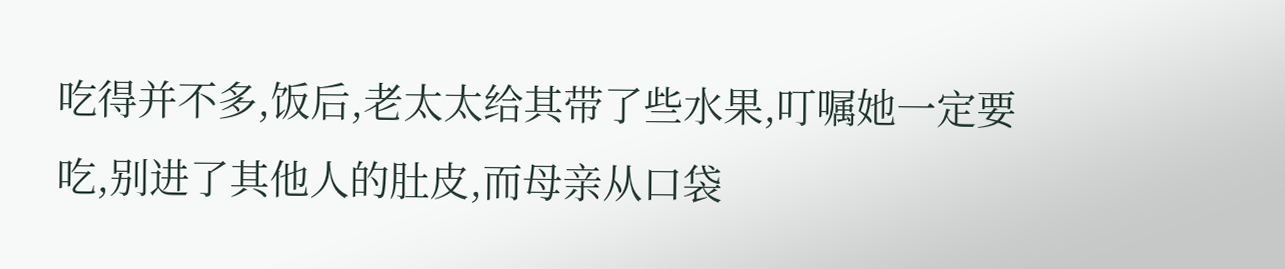吃得并不多,饭后,老太太给其带了些水果,叮嘱她一定要吃,别进了其他人的肚皮,而母亲从口袋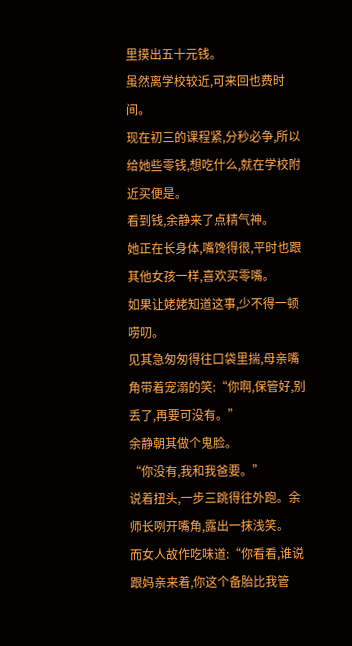里摸出五十元钱。
虽然离学校较近,可来回也费时间。
现在初三的课程紧,分秒必争,所以给她些零钱,想吃什么,就在学校附近买便是。
看到钱,余静来了点精气神。
她正在长身体,嘴馋得很,平时也跟其他女孩一样,喜欢买零嘴。
如果让姥姥知道这事,少不得一顿唠叨。
见其急匆匆得往口袋里揣,母亲嘴角带着宠溺的笑:“你啊,保管好,别丢了,再要可没有。”
余静朝其做个鬼脸。
“你没有,我和我爸要。”
说着扭头,一步三跳得往外跑。余师长咧开嘴角,露出一抹浅笑。
而女人故作吃味道:“你看看,谁说跟妈亲来着,你这个备胎比我管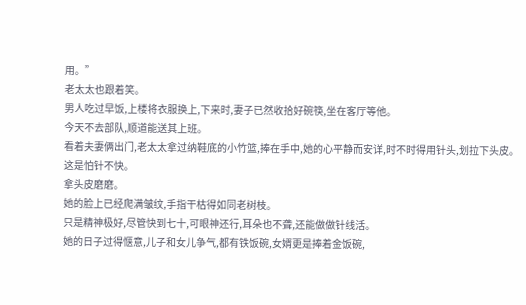用。”
老太太也跟着笑。
男人吃过早饭,上楼将衣服换上,下来时,妻子已然收拾好碗筷,坐在客厅等他。
今天不去部队,顺道能送其上班。
看着夫妻俩出门,老太太拿过纳鞋底的小竹篮,捧在手中,她的心平静而安详,时不时得用针头,划拉下头皮。
这是怕针不快。
拿头皮磨磨。
她的脸上已经爬满皱纹,手指干枯得如同老树枝。
只是精神极好,尽管快到七十,可眼神还行,耳朵也不聋,还能做做针线活。
她的日子过得惬意,儿子和女儿争气,都有铁饭碗,女婿更是捧着金饭碗,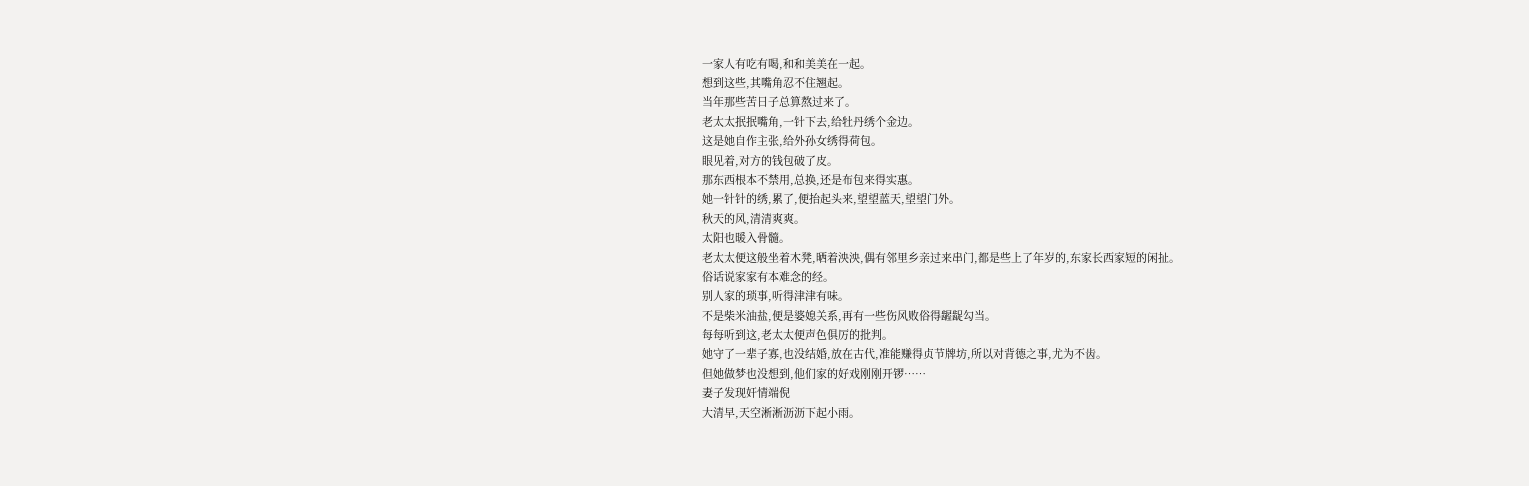一家人有吃有喝,和和美美在一起。
想到这些,其嘴角忍不住翘起。
当年那些苦日子总算熬过来了。
老太太抿抿嘴角,一针下去,给牡丹绣个金边。
这是她自作主张,给外孙女绣得荷包。
眼见着,对方的钱包破了皮。
那东西根本不禁用,总换,还是布包来得实惠。
她一针针的绣,累了,便抬起头来,望望蓝天,望望门外。
秋天的风,清清爽爽。
太阳也暖入骨髓。
老太太便这般坐着木凳,晒着泱泱,偶有邻里乡亲过来串门,都是些上了年岁的,东家长西家短的闲扯。
俗话说家家有本难念的经。
别人家的琐事,听得津津有味。
不是柴米油盐,便是婆媳关系,再有一些伤风败俗得龌龊勾当。
每每听到这,老太太便声色俱厉的批判。
她守了一辈子寡,也没结婚,放在古代,准能赚得贞节牌坊,所以对背德之事,尤为不齿。
但她做梦也没想到,他们家的好戏刚刚开锣……
妻子发现奸情端倪
大清早,天空淅淅沥沥下起小雨。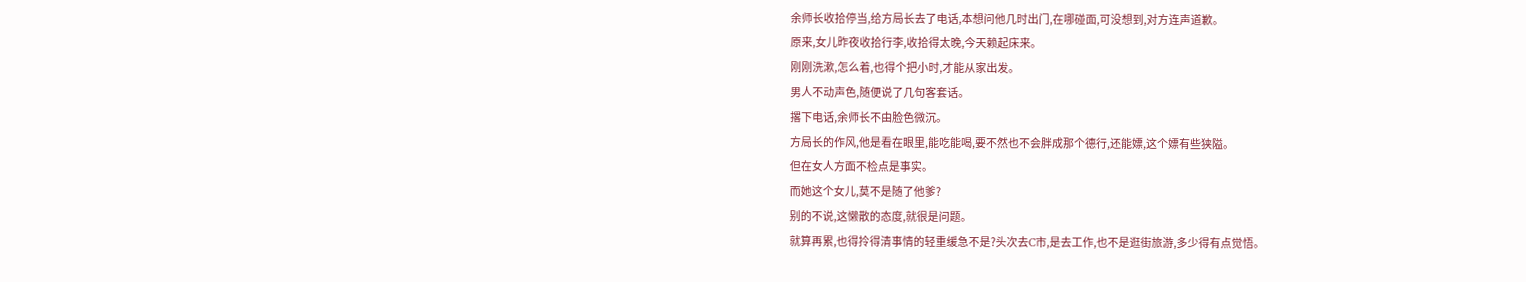余师长收拾停当,给方局长去了电话,本想问他几时出门,在哪碰面,可没想到,对方连声道歉。
原来,女儿昨夜收拾行李,收拾得太晚,今天赖起床来。
刚刚洗漱,怎么着,也得个把小时,才能从家出发。
男人不动声色,随便说了几句客套话。
撂下电话,余师长不由脸色微沉。
方局长的作风,他是看在眼里,能吃能喝,要不然也不会胖成那个德行,还能嫖,这个嫖有些狭隘。
但在女人方面不检点是事实。
而她这个女儿,莫不是随了他爹?
别的不说,这懒散的态度,就很是问题。
就算再累,也得拎得清事情的轻重缓急不是?头次去C市,是去工作,也不是逛街旅游,多少得有点觉悟。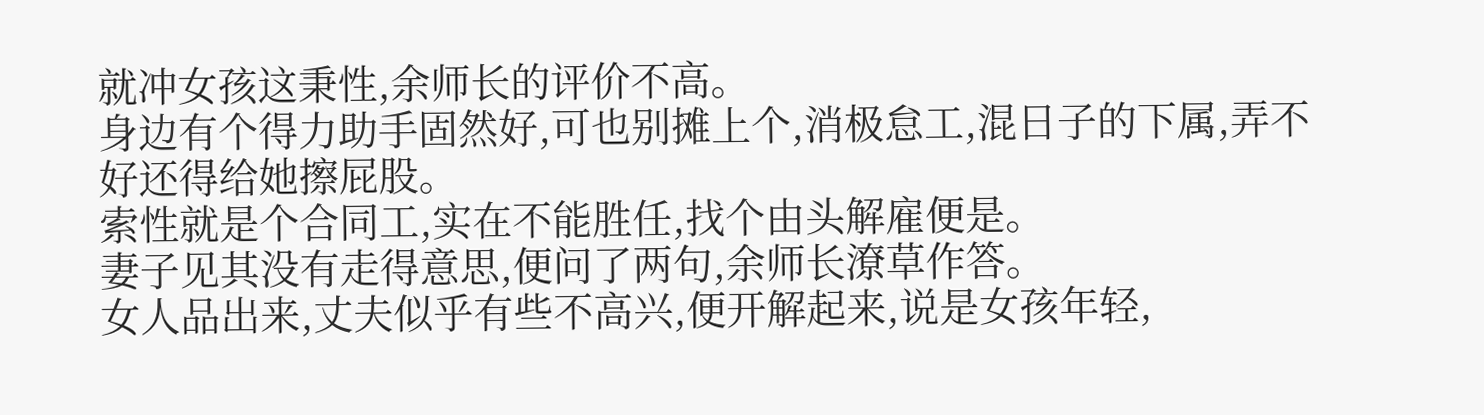就冲女孩这秉性,余师长的评价不高。
身边有个得力助手固然好,可也别摊上个,消极怠工,混日子的下属,弄不好还得给她擦屁股。
索性就是个合同工,实在不能胜任,找个由头解雇便是。
妻子见其没有走得意思,便问了两句,余师长潦草作答。
女人品出来,丈夫似乎有些不高兴,便开解起来,说是女孩年轻,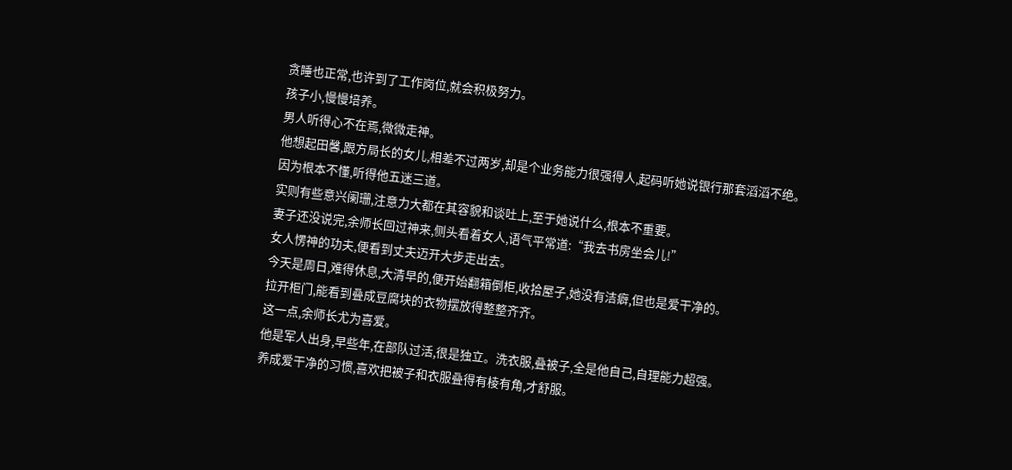贪睡也正常,也许到了工作岗位,就会积极努力。
孩子小,慢慢培养。
男人听得心不在焉,微微走神。
他想起田馨,跟方局长的女儿,相差不过两岁,却是个业务能力很强得人,起码听她说银行那套滔滔不绝。
因为根本不懂,听得他五迷三道。
实则有些意兴阑珊,注意力大都在其容貌和谈吐上,至于她说什么,根本不重要。
妻子还没说完,余师长回过神来,侧头看着女人,语气平常道:“我去书房坐会儿!”
女人愣神的功夫,便看到丈夫迈开大步走出去。
今天是周日,难得休息,大清早的,便开始翻箱倒柜,收拾屋子,她没有洁癖,但也是爱干净的。
拉开柜门,能看到叠成豆腐块的衣物摆放得整整齐齐。
这一点,余师长尤为喜爱。
他是军人出身,早些年,在部队过活,很是独立。洗衣服,叠被子,全是他自己,自理能力超强。
养成爱干净的习惯,喜欢把被子和衣服叠得有棱有角,才舒服。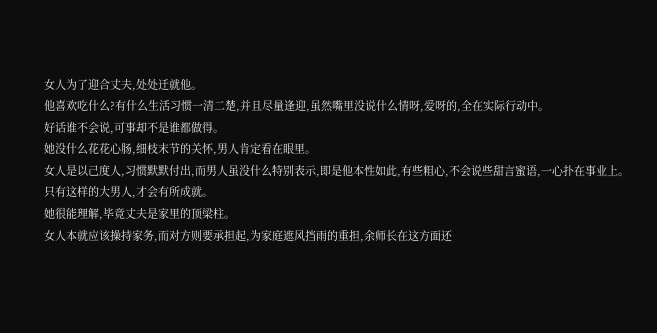女人为了迎合丈夫,处处迁就他。
他喜欢吃什么?有什么生活习惯一清二楚,并且尽量逢迎,虽然嘴里没说什么情呀,爱呀的,全在实际行动中。
好话谁不会说,可事却不是谁都做得。
她没什么花花心肠,细枝末节的关怀,男人肯定看在眼里。
女人是以己度人,习惯默默付出,而男人虽没什么特别表示,即是他本性如此,有些粗心,不会说些甜言蜜语,一心扑在事业上。
只有这样的大男人,才会有所成就。
她很能理解,毕竟丈夫是家里的顶梁柱。
女人本就应该操持家务,而对方则要承担起,为家庭遮风挡雨的重担,余师长在这方面还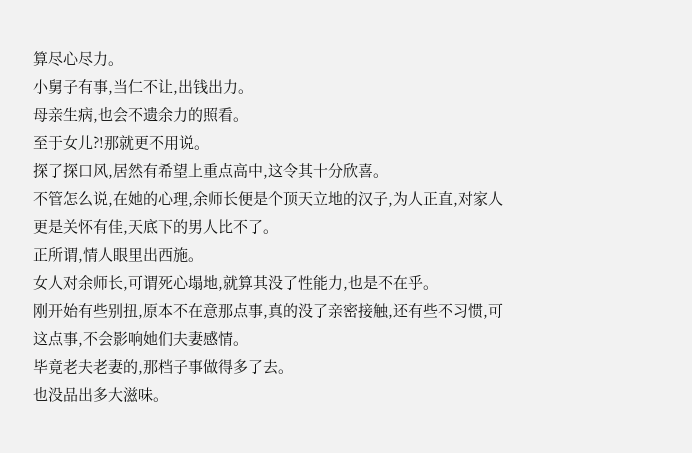算尽心尽力。
小舅子有事,当仁不让,出钱出力。
母亲生病,也会不遗余力的照看。
至于女儿?!那就更不用说。
探了探口风,居然有希望上重点高中,这令其十分欣喜。
不管怎么说,在她的心理,余师长便是个顶天立地的汉子,为人正直,对家人更是关怀有佳,天底下的男人比不了。
正所谓,情人眼里出西施。
女人对余师长,可谓死心塌地,就算其没了性能力,也是不在乎。
刚开始有些别扭,原本不在意那点事,真的没了亲密接触,还有些不习惯,可这点事,不会影响她们夫妻感情。
毕竟老夫老妻的,那档子事做得多了去。
也没品出多大滋味。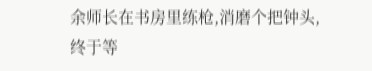余师长在书房里练枪,消磨个把钟头,终于等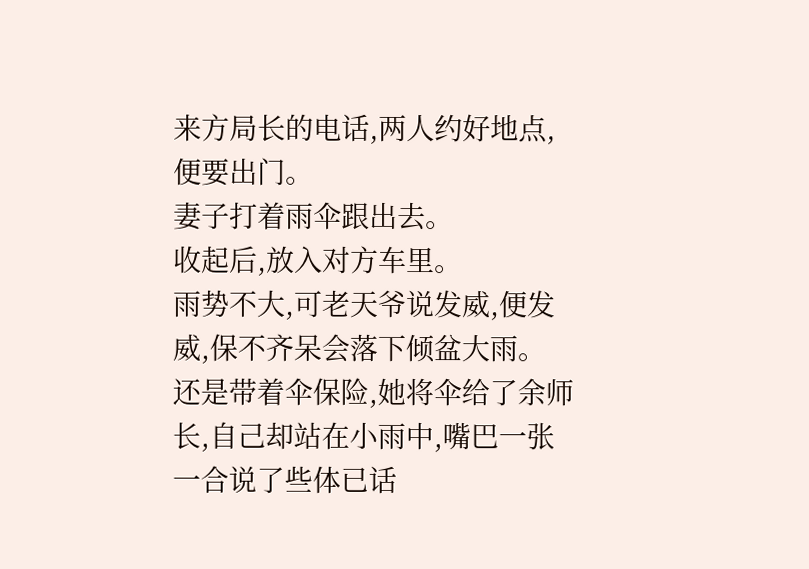来方局长的电话,两人约好地点,便要出门。
妻子打着雨伞跟出去。
收起后,放入对方车里。
雨势不大,可老天爷说发威,便发威,保不齐呆会落下倾盆大雨。
还是带着伞保险,她将伞给了余师长,自己却站在小雨中,嘴巴一张一合说了些体已话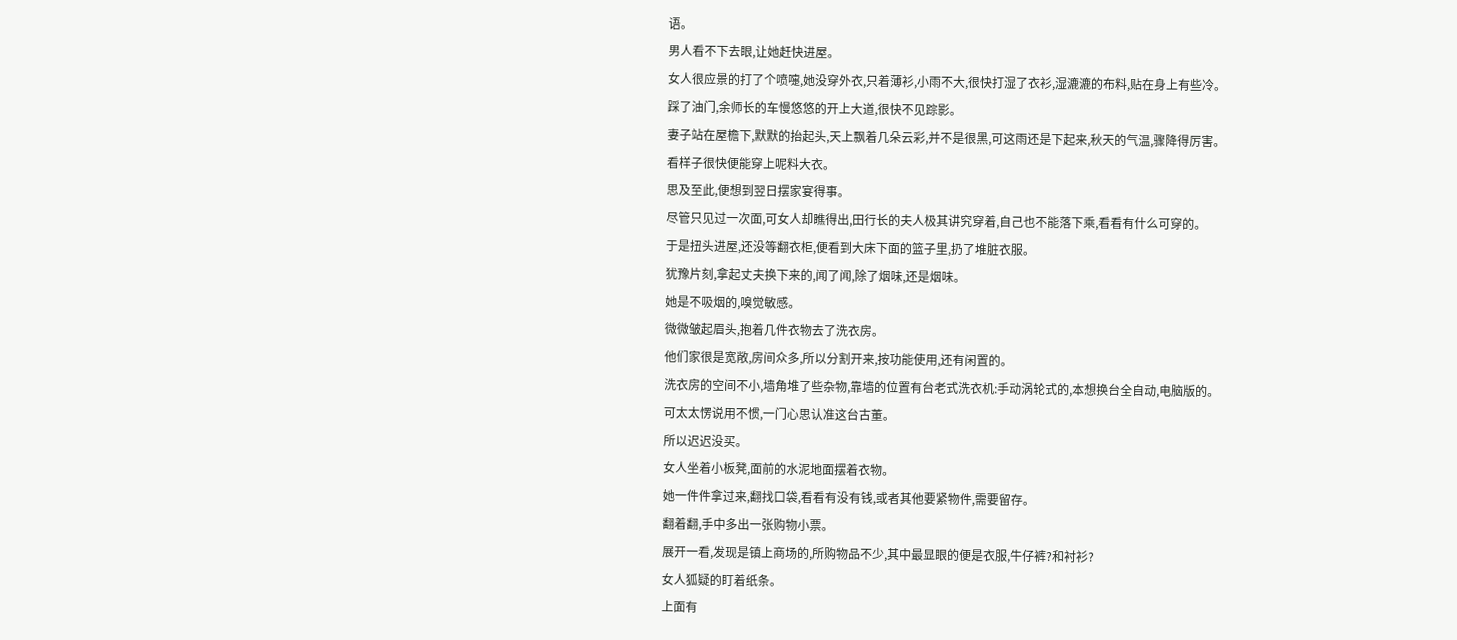语。
男人看不下去眼,让她赶快进屋。
女人很应景的打了个喷嚏,她没穿外衣,只着薄衫,小雨不大,很快打湿了衣衫,湿漉漉的布料,贴在身上有些冷。
踩了油门,余师长的车慢悠悠的开上大道,很快不见踪影。
妻子站在屋檐下,默默的抬起头,天上飘着几朵云彩,并不是很黑,可这雨还是下起来,秋天的气温,骤降得厉害。
看样子很快便能穿上呢料大衣。
思及至此,便想到翌日摆家宴得事。
尽管只见过一次面,可女人却瞧得出,田行长的夫人极其讲究穿着,自己也不能落下乘,看看有什么可穿的。
于是扭头进屋,还没等翻衣柜,便看到大床下面的篮子里,扔了堆脏衣服。
犹豫片刻,拿起丈夫换下来的,闻了闻,除了烟味,还是烟味。
她是不吸烟的,嗅觉敏感。
微微皱起眉头,抱着几件衣物去了洗衣房。
他们家很是宽敞,房间众多,所以分割开来,按功能使用,还有闲置的。
洗衣房的空间不小,墙角堆了些杂物,靠墙的位置有台老式洗衣机:手动涡轮式的,本想换台全自动,电脑版的。
可太太愣说用不惯,一门心思认准这台古董。
所以迟迟没买。
女人坐着小板凳,面前的水泥地面摆着衣物。
她一件件拿过来,翻找口袋,看看有没有钱,或者其他要紧物件,需要留存。
翻着翻,手中多出一张购物小票。
展开一看,发现是镇上商场的,所购物品不少,其中最显眼的便是衣服,牛仔裤?和衬衫?
女人狐疑的盯着纸条。
上面有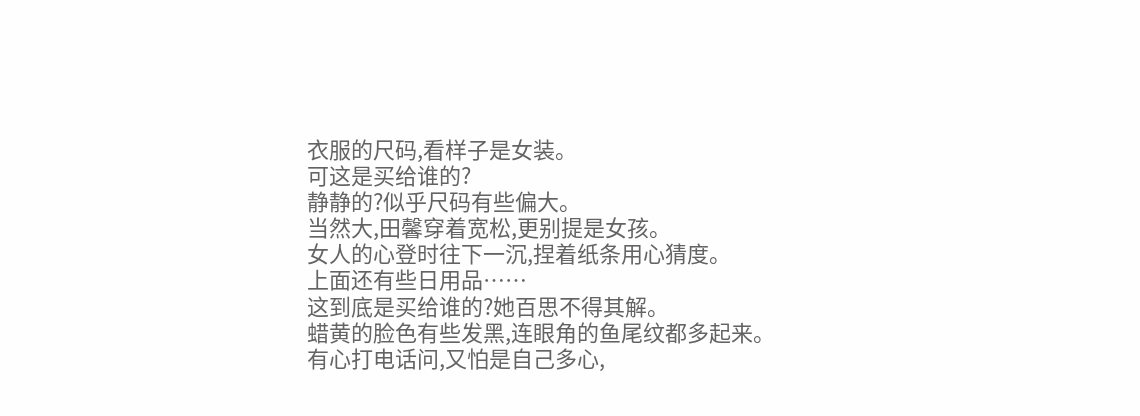衣服的尺码,看样子是女装。
可这是买给谁的?
静静的?似乎尺码有些偏大。
当然大,田馨穿着宽松,更别提是女孩。
女人的心登时往下一沉,捏着纸条用心猜度。
上面还有些日用品……
这到底是买给谁的?她百思不得其解。
蜡黄的脸色有些发黑,连眼角的鱼尾纹都多起来。
有心打电话问,又怕是自己多心,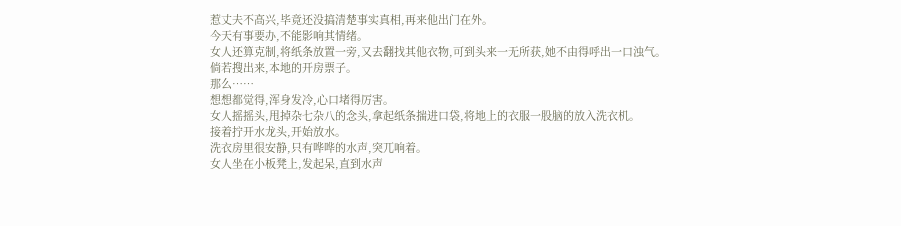惹丈夫不高兴,毕竟还没搞清楚事实真相,再来他出门在外。
今天有事要办,不能影响其情绪。
女人还算克制,将纸条放置一旁,又去翻找其他衣物,可到头来一无所获,她不由得呼出一口浊气。
倘若搜出来,本地的开房票子。
那么……
想想都觉得,浑身发冷,心口堵得厉害。
女人摇摇头,甩掉杂七杂八的念头,拿起纸条揣进口袋,将地上的衣服一股脑的放入洗衣机。
接着拧开水龙头,开始放水。
洗衣房里很安静,只有哗哗的水声,突兀响着。
女人坐在小板凳上,发起呆,直到水声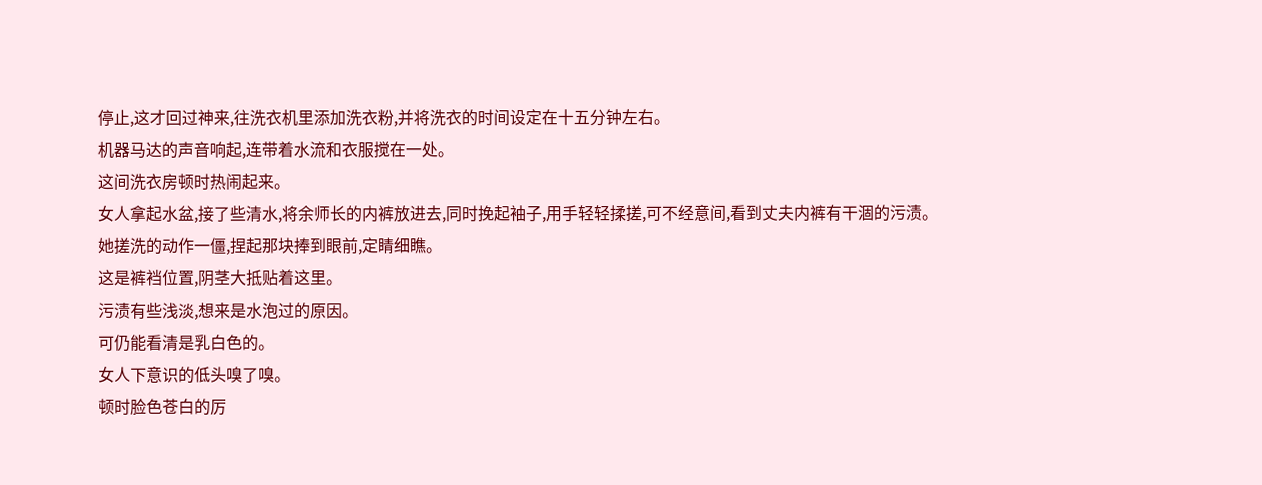停止,这才回过神来,往洗衣机里添加洗衣粉,并将洗衣的时间设定在十五分钟左右。
机器马达的声音响起,连带着水流和衣服搅在一处。
这间洗衣房顿时热闹起来。
女人拿起水盆,接了些清水,将余师长的内裤放进去,同时挽起袖子,用手轻轻揉搓,可不经意间,看到丈夫内裤有干涸的污渍。
她搓洗的动作一僵,捏起那块捧到眼前,定睛细瞧。
这是裤裆位置,阴茎大抵贴着这里。
污渍有些浅淡,想来是水泡过的原因。
可仍能看清是乳白色的。
女人下意识的低头嗅了嗅。
顿时脸色苍白的厉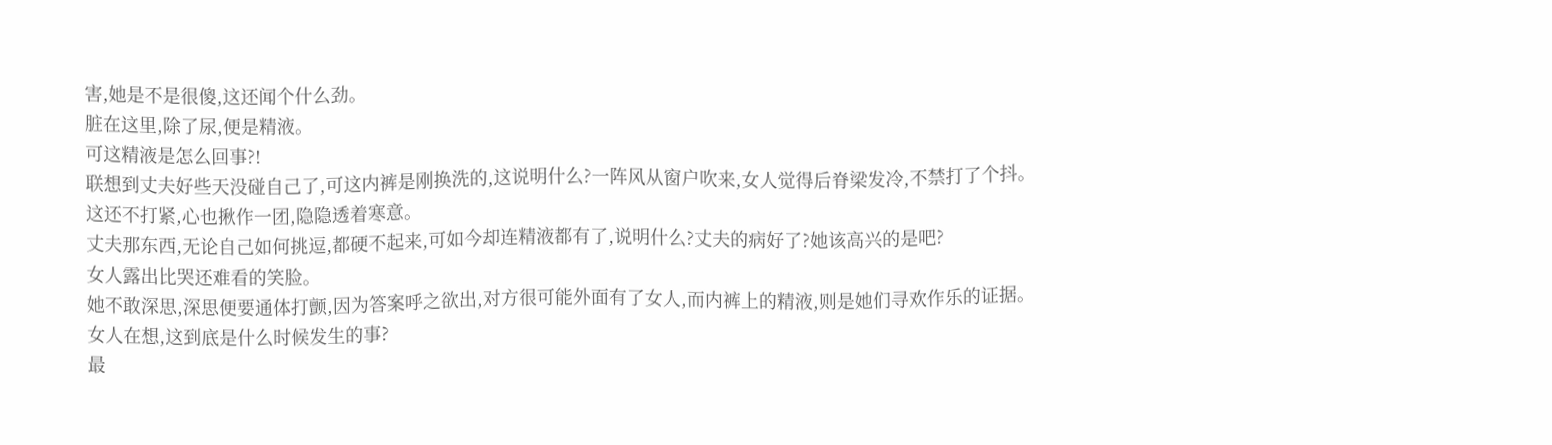害,她是不是很傻,这还闻个什么劲。
脏在这里,除了尿,便是精液。
可这精液是怎么回事?!
联想到丈夫好些天没碰自己了,可这内裤是刚换洗的,这说明什么?一阵风从窗户吹来,女人觉得后脊梁发冷,不禁打了个抖。
这还不打紧,心也揪作一团,隐隐透着寒意。
丈夫那东西,无论自己如何挑逗,都硬不起来,可如今却连精液都有了,说明什么?丈夫的病好了?她该高兴的是吧?
女人露出比哭还难看的笑脸。
她不敢深思,深思便要通体打颤,因为答案呼之欲出,对方很可能外面有了女人,而内裤上的精液,则是她们寻欢作乐的证据。
女人在想,这到底是什么时候发生的事?
最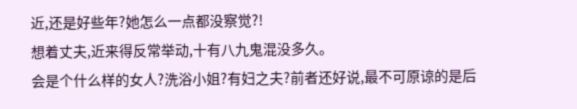近,还是好些年?她怎么一点都没察觉?!
想着丈夫,近来得反常举动,十有八九鬼混没多久。
会是个什么样的女人?洗浴小姐?有妇之夫?前者还好说,最不可原谅的是后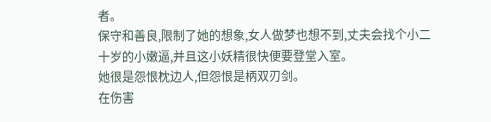者。
保守和善良,限制了她的想象,女人做梦也想不到,丈夫会找个小二十岁的小嫩逼,并且这小妖精很快便要登堂入室。
她很是怨恨枕边人,但怨恨是柄双刃剑。
在伤害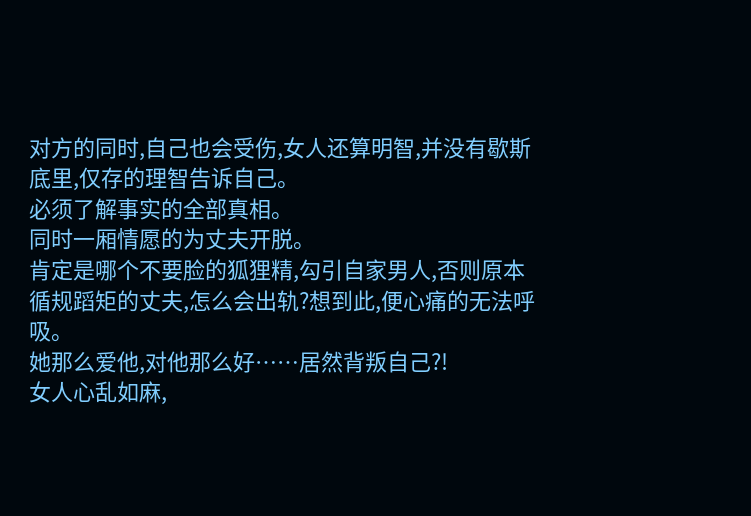对方的同时,自己也会受伤,女人还算明智,并没有歇斯底里,仅存的理智告诉自己。
必须了解事实的全部真相。
同时一厢情愿的为丈夫开脱。
肯定是哪个不要脸的狐狸精,勾引自家男人,否则原本循规蹈矩的丈夫,怎么会出轨?想到此,便心痛的无法呼吸。
她那么爱他,对他那么好……居然背叛自己?!
女人心乱如麻,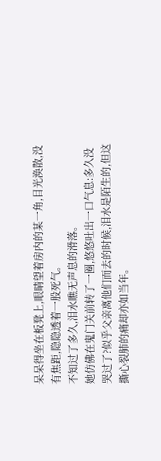呆呆得坐在板凳上,眼睛望着房内的某一角,目光涣散,没有焦距,隐隐透着一股死气。
不知过了多久,泪水瞧无声息的滑落。
她仿佛在鬼门关前转了一圈,悠悠吐出一口气息:多久没哭过了?似乎父亲离他们而去的时候,泪水是陌生的,但这撕心裂肺的痛却亦如当年。